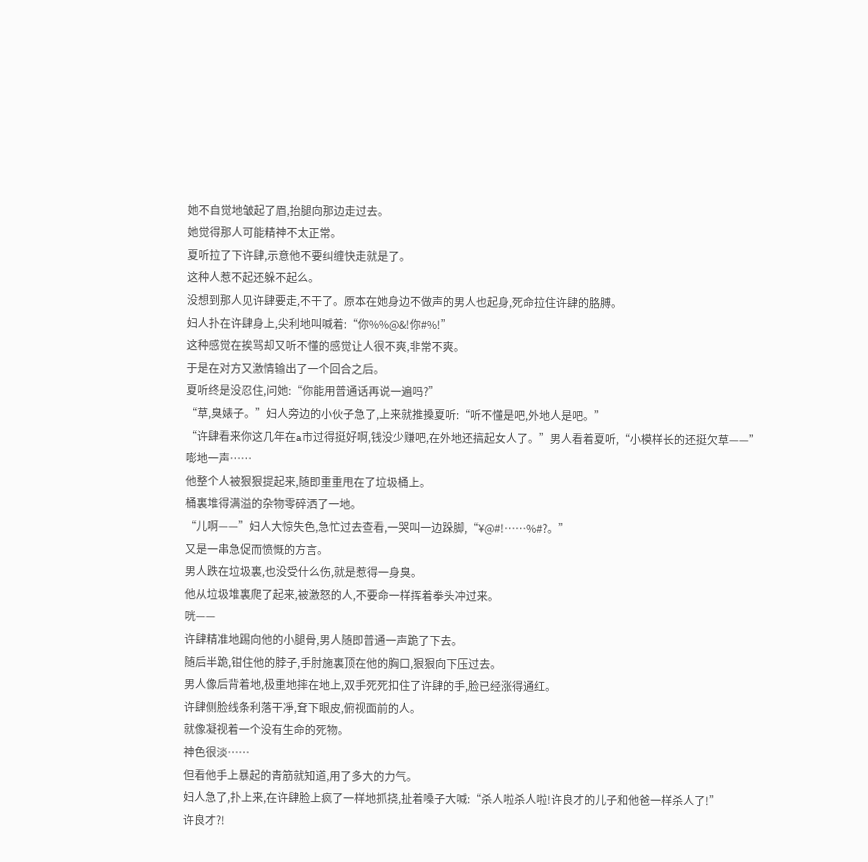她不自觉地皱起了眉,抬腿向那边走过去。
她觉得那人可能精神不太正常。
夏听拉了下许肆,示意他不要纠缠快走就是了。
这种人惹不起还躲不起么。
没想到那人见许肆要走,不干了。原本在她身边不做声的男人也起身,死命拉住许肆的胳膊。
妇人扑在许肆身上,尖利地叫喊着:“你%%@&!你#%!”
这种感觉在挨骂却又听不懂的感觉让人很不爽,非常不爽。
于是在对方又激情输出了一个回合之后。
夏听终是没忍住,问她:“你能用普通话再说一遍吗?”
“草,臭婊子。”妇人旁边的小伙子急了,上来就推搡夏听:“听不懂是吧,外地人是吧。”
“许肆看来你这几年在a市过得挺好啊,钱没少赚吧,在外地还搞起女人了。”男人看着夏听,“小模样长的还挺欠草——”
嘭地一声……
他整个人被狠狠提起来,随即重重甩在了垃圾桶上。
桶裏堆得满溢的杂物零碎洒了一地。
“儿啊——”妇人大惊失色,急忙过去查看,一哭叫一边跺脚,“¥@#!……%#?。”
又是一串急促而愤慨的方言。
男人跌在垃圾裏,也没受什么伤,就是惹得一身臭。
他从垃圾堆裏爬了起来,被激怒的人,不要命一样挥着拳头冲过来。
咣——
许肆精准地踢向他的小腿骨,男人随即普通一声跪了下去。
随后半跪,钳住他的脖子,手肘施裏顶在他的胸口,狠狠向下压过去。
男人像后背着地,极重地摔在地上,双手死死扣住了许肆的手,脸已经涨得通红。
许肆侧脸线条利落干凈,耷下眼皮,俯视面前的人。
就像凝视着一个没有生命的死物。
神色很淡……
但看他手上暴起的青筋就知道,用了多大的力气。
妇人急了,扑上来,在许肆脸上疯了一样地抓挠,扯着嗓子大喊:“杀人啦杀人啦!许良才的儿子和他爸一样杀人了!”
许良才?!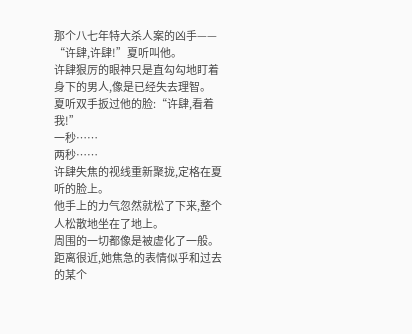那个八七年特大杀人案的凶手——
“许肆,许肆!”夏听叫他。
许肆狠厉的眼神只是直勾勾地盯着身下的男人,像是已经失去理智。
夏听双手扳过他的脸:“许肆,看着我!”
一秒……
两秒……
许肆失焦的视线重新聚拢,定格在夏听的脸上。
他手上的力气忽然就松了下来,整个人松散地坐在了地上。
周围的一切都像是被虚化了一般。
距离很近,她焦急的表情似乎和过去的某个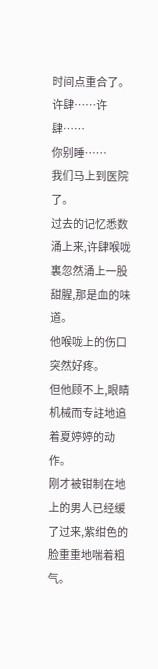时间点重合了。
许肆……许肆……
你别睡……
我们马上到医院了。
过去的记忆悉数涌上来,许肆喉咙裏忽然涌上一股甜腥,那是血的味道。
他喉咙上的伤口突然好疼。
但他顾不上,眼睛机械而专註地追着夏婷婷的动作。
刚才被钳制在地上的男人已经缓了过来,紫绀色的脸重重地喘着粗气。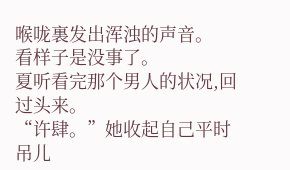喉咙裏发出浑浊的声音。
看样子是没事了。
夏听看完那个男人的状况,回过头来。
“许肆。”她收起自己平时吊儿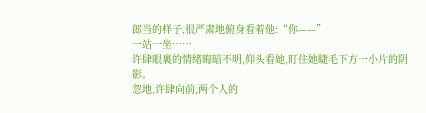郎当的样子,很严肃地俯身看着他:“你——”
一站一坐……
许肆眼裏的情绪晦暗不明,仰头看她,盯住她睫毛下方一小片的阴影。
忽地,许肆向前,两个人的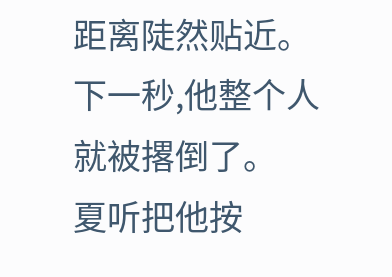距离陡然贴近。
下一秒,他整个人就被撂倒了。
夏听把他按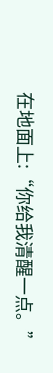在地面上:“你给我清醒一点。”